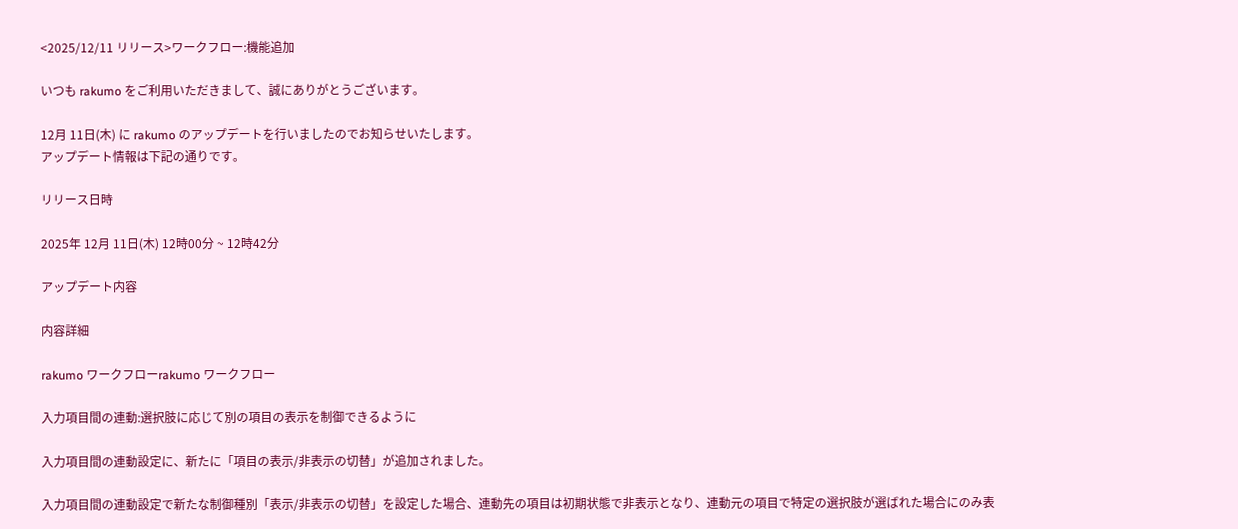<2025/12/11 リリース>ワークフロー:機能追加

いつも rakumo をご利用いただきまして、誠にありがとうございます。

12月 11日(木) に rakumo のアップデートを行いましたのでお知らせいたします。
アップデート情報は下記の通りです。

リリース日時

2025年 12月 11日(木) 12時00分 ~ 12時42分

アップデート内容

内容詳細

rakumo ワークフローrakumo ワークフロー

入力項目間の連動:選択肢に応じて別の項目の表示を制御できるように

入力項目間の連動設定に、新たに「項目の表示/非表示の切替」が追加されました。

入力項目間の連動設定で新たな制御種別「表示/非表示の切替」を設定した場合、連動先の項目は初期状態で非表示となり、連動元の項目で特定の選択肢が選ばれた場合にのみ表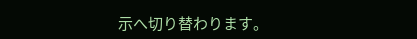示へ切り替わります。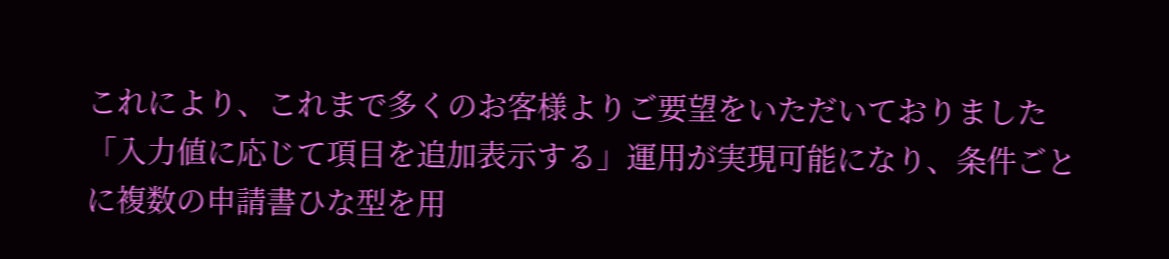これにより、これまで多くのお客様よりご要望をいただいておりました「入力値に応じて項目を追加表示する」運用が実現可能になり、条件ごとに複数の申請書ひな型を用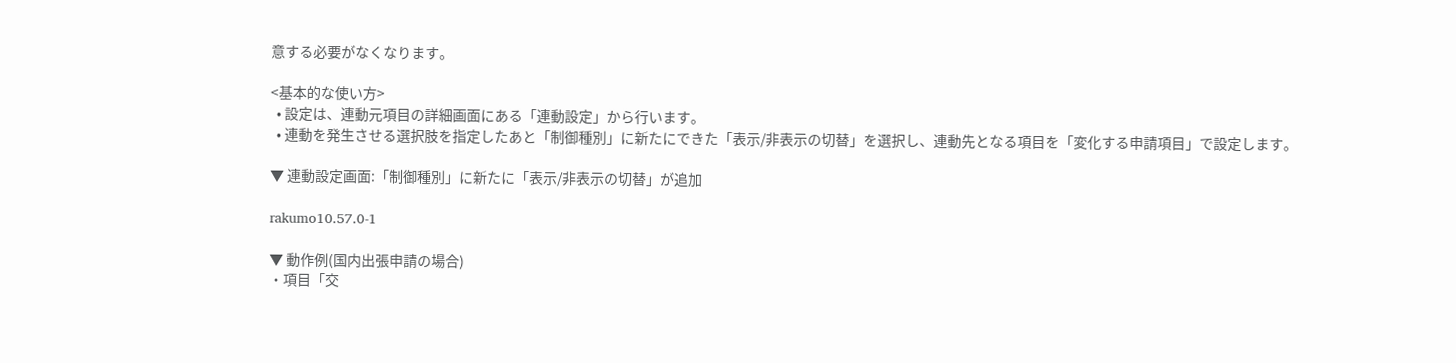意する必要がなくなります。

<基本的な使い方>
  • 設定は、連動元項目の詳細画面にある「連動設定」から行います。
  • 連動を発生させる選択肢を指定したあと「制御種別」に新たにできた「表示/非表示の切替」を選択し、連動先となる項目を「変化する申請項目」で設定します。

▼ 連動設定画面:「制御種別」に新たに「表示/非表示の切替」が追加

rakumo10.57.0-1

▼ 動作例(国内出張申請の場合)
・項目「交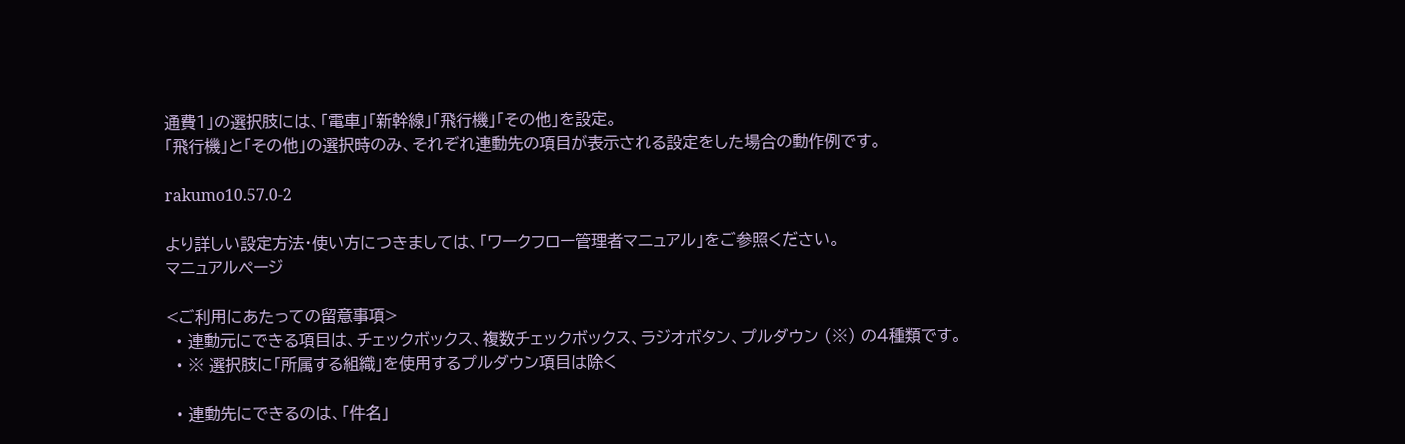通費1」の選択肢には、「電車」「新幹線」「飛行機」「その他」を設定。
「飛行機」と「その他」の選択時のみ、それぞれ連動先の項目が表示される設定をした場合の動作例です。

rakumo10.57.0-2

より詳しい設定方法・使い方につきましては、「ワークフロー管理者マニュアル」をご参照ください。
マニュアルページ

<ご利用にあたっての留意事項>
  • 連動元にできる項目は、チェックボックス、複数チェックボックス、ラジオボタン、プルダウン (※) の4種類です。
  • ※ 選択肢に「所属する組織」を使用するプルダウン項目は除く

  • 連動先にできるのは、「件名」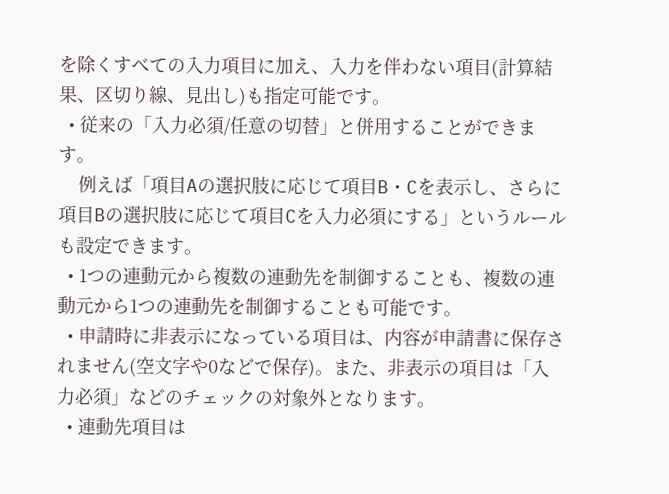を除くすべての入力項目に加え、入力を伴わない項目(計算結果、区切り線、見出し)も指定可能です。
  • 従来の「入力必須/任意の切替」と併用することができます。
    例えば「項目Aの選択肢に応じて項目B・Cを表示し、さらに項目Bの選択肢に応じて項目Cを入力必須にする」というルールも設定できます。
  • 1つの連動元から複数の連動先を制御することも、複数の連動元から1つの連動先を制御することも可能です。
  • 申請時に非表示になっている項目は、内容が申請書に保存されません(空文字や0などで保存)。また、非表示の項目は「入力必須」などのチェックの対象外となります。
  • 連動先項目は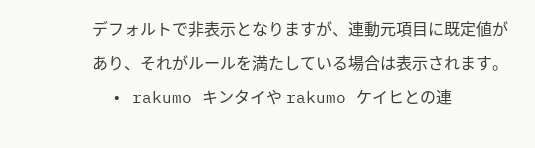デフォルトで非表示となりますが、連動元項目に既定値があり、それがルールを満たしている場合は表示されます。
  • rakumo キンタイや rakumo ケイヒとの連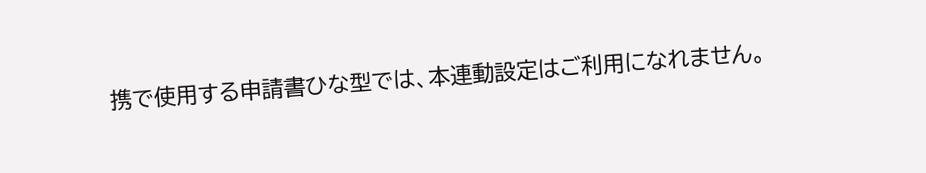携で使用する申請書ひな型では、本連動設定はご利用になれません。